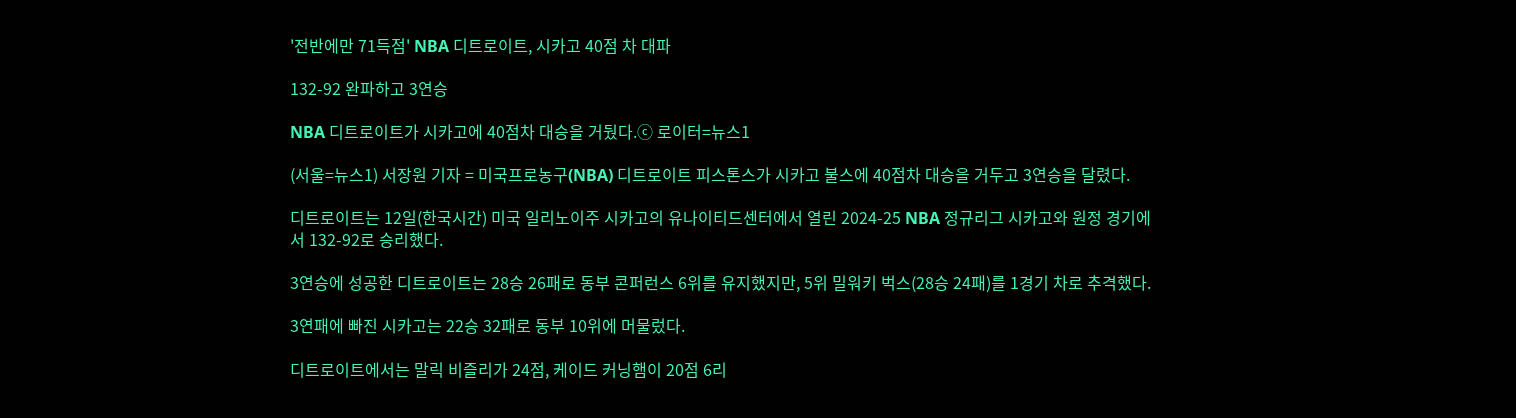'전반에만 71득점' NBA 디트로이트, 시카고 40점 차 대파

132-92 완파하고 3연승

NBA 디트로이트가 시카고에 40점차 대승을 거뒀다.ⓒ 로이터=뉴스1

(서울=뉴스1) 서장원 기자 = 미국프로농구(NBA) 디트로이트 피스톤스가 시카고 불스에 40점차 대승을 거두고 3연승을 달렸다.

디트로이트는 12일(한국시간) 미국 일리노이주 시카고의 유나이티드센터에서 열린 2024-25 NBA 정규리그 시카고와 원정 경기에서 132-92로 승리했다.

3연승에 성공한 디트로이트는 28승 26패로 동부 콘퍼런스 6위를 유지했지만, 5위 밀워키 벅스(28승 24패)를 1경기 차로 추격했다.

3연패에 빠진 시카고는 22승 32패로 동부 10위에 머물렀다.

디트로이트에서는 말릭 비즐리가 24점, 케이드 커닝햄이 20점 6리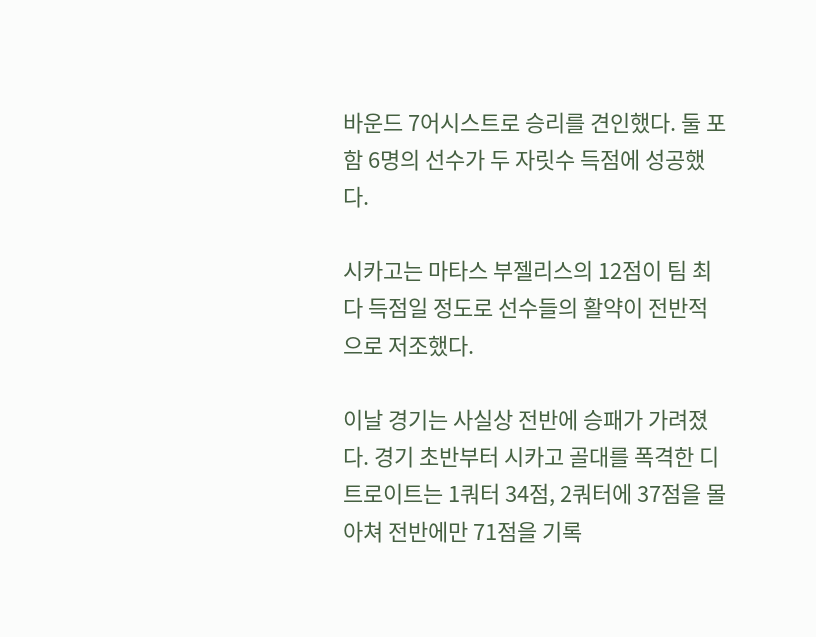바운드 7어시스트로 승리를 견인했다. 둘 포함 6명의 선수가 두 자릿수 득점에 성공했다.

시카고는 마타스 부젤리스의 12점이 팀 최다 득점일 정도로 선수들의 활약이 전반적으로 저조했다.

이날 경기는 사실상 전반에 승패가 가려졌다. 경기 초반부터 시카고 골대를 폭격한 디트로이트는 1쿼터 34점, 2쿼터에 37점을 몰아쳐 전반에만 71점을 기록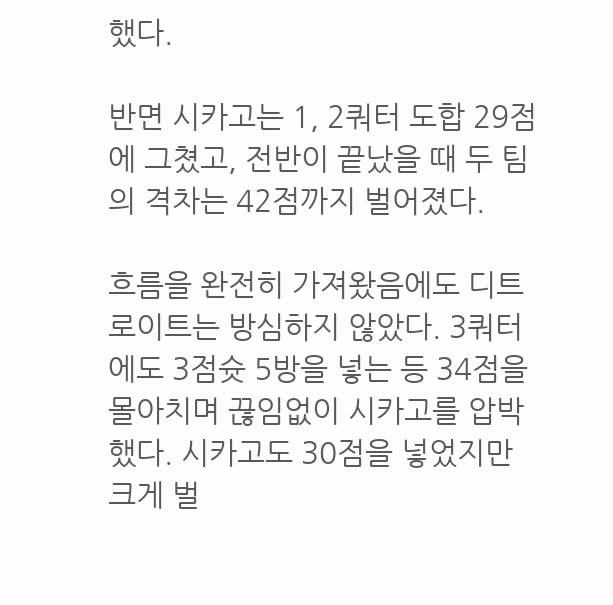했다.

반면 시카고는 1, 2쿼터 도합 29점에 그쳤고, 전반이 끝났을 때 두 팀의 격차는 42점까지 벌어졌다.

흐름을 완전히 가져왔음에도 디트로이트는 방심하지 않았다. 3쿼터에도 3점슛 5방을 넣는 등 34점을 몰아치며 끊임없이 시카고를 압박했다. 시카고도 30점을 넣었지만 크게 벌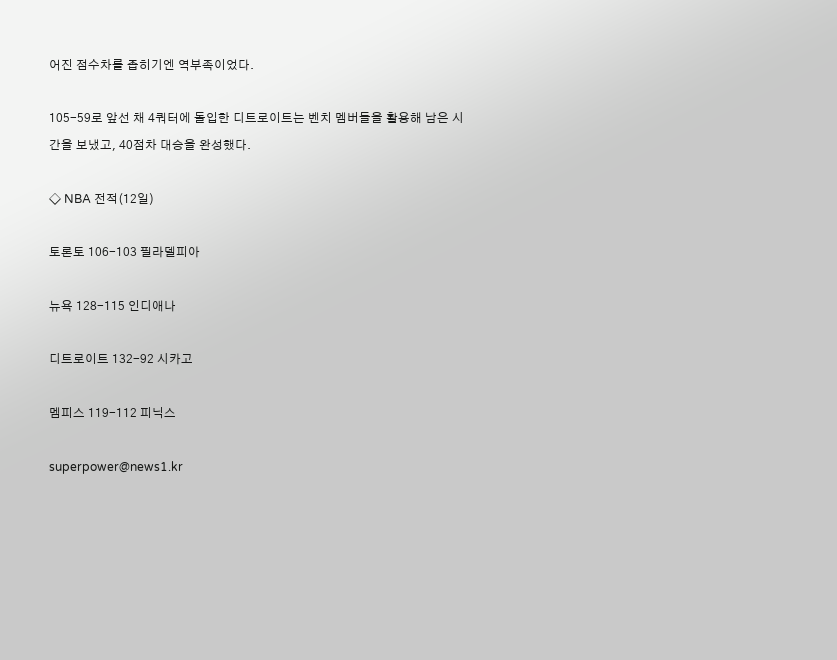어진 점수차를 좁히기엔 역부족이었다.

105-59로 앞선 채 4쿼터에 돌입한 디트로이트는 벤치 멤버들을 활용해 남은 시간을 보냈고, 40점차 대승을 완성했다.

◇ NBA 전적(12일)

토론토 106-103 필라델피아

뉴욕 128-115 인디애나

디트로이트 132-92 시카고

멤피스 119-112 피닉스

superpower@news1.kr